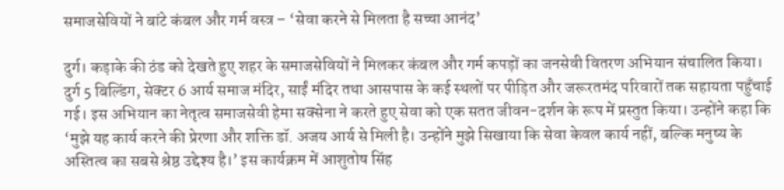समाजसेवियों ने बांटे कंबल और गर्म वस्त्र – ‘सेवा करने से मिलता है सच्चा आनंद’

दुर्ग। कड़ाके की ठंड को देखते हुए शहर के समाजसेवियों ने मिलकर कंबल और गर्म कपड़ों का जनसेवी वितरण अभियान संचालित किया। दुर्ग 5 बिल्डिंग, सेक्टर 6 आर्य समाज मंदिर, साईं मंदिर तथा आसपास के कई स्थलों पर पीड़ित और जरूरतमंद परिवारों तक सहायता पहुँचाई गई। इस अभियान का नेतृत्व समाजसेवी हेमा सक्सेना ने करते हुए सेवा को एक सतत जीवन-दर्शन के रूप में प्रस्तुत किया। उन्होंने कहा कि ‘मुझे यह कार्य करने की प्रेरणा और शक्ति डॉ. अजय आर्य से मिली है। उन्होंने मुझे सिखाया कि सेवा केवल कार्य नहीं, बल्कि मनुष्य के अस्तित्व का सबसे श्रेष्ठ उद्देश्य है।’ इस कार्यक्रम में आशुतोष सिंह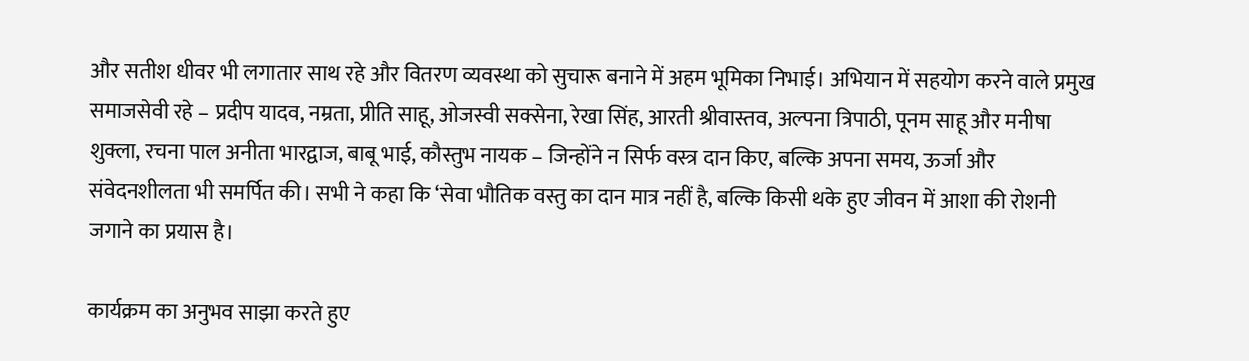और सतीश धीवर भी लगातार साथ रहे और वितरण व्यवस्था को सुचारू बनाने में अहम भूमिका निभाई। अभियान में सहयोग करने वाले प्रमुख समाजसेवी रहे – प्रदीप यादव, नम्रता, प्रीति साहू, ओजस्वी सक्सेना, रेखा सिंह, आरती श्रीवास्तव, अल्पना त्रिपाठी, पूनम साहू और मनीषा शुक्ला, रचना पाल अनीता भारद्वाज, बाबू भाई, कौस्तुभ नायक – जिन्होंने न सिर्फ वस्त्र दान किए, बल्कि अपना समय, ऊर्जा और संवेदनशीलता भी समर्पित की। सभी ने कहा कि ‘सेवा भौतिक वस्तु का दान मात्र नहीं है, बल्कि किसी थके हुए जीवन में आशा की रोशनी जगाने का प्रयास है।

कार्यक्रम का अनुभव साझा करते हुए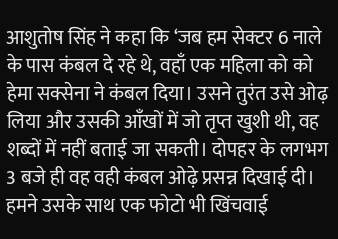आशुतोष सिंह ने कहा कि ‘जब हम सेक्टर 6 नाले के पास कंबल दे रहे थे, वहाँ एक महिला को को हेमा सक्सेना ने कंबल दिया। उसने तुरंत उसे ओढ़ लिया और उसकी आँखों में जो तृप्त खुशी थी, वह शब्दों में नहीं बताई जा सकती। दोपहर के लगभग 3 बजे ही वह वही कंबल ओढ़े प्रसन्न दिखाई दी। हमने उसके साथ एक फोटो भी खिंचवाई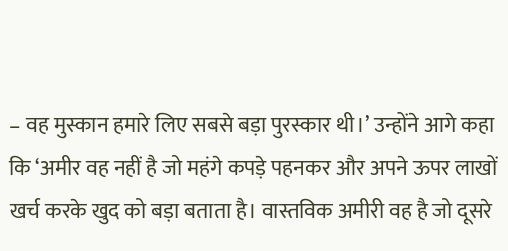– वह मुस्कान हमारे लिए सबसे बड़ा पुरस्कार थी।’ उन्होंने आगे कहा कि ‘अमीर वह नहीं है जो महंगे कपड़े पहनकर और अपने ऊपर लाखों खर्च करके खुद को बड़ा बताता है। वास्तविक अमीरी वह है जो दूसरे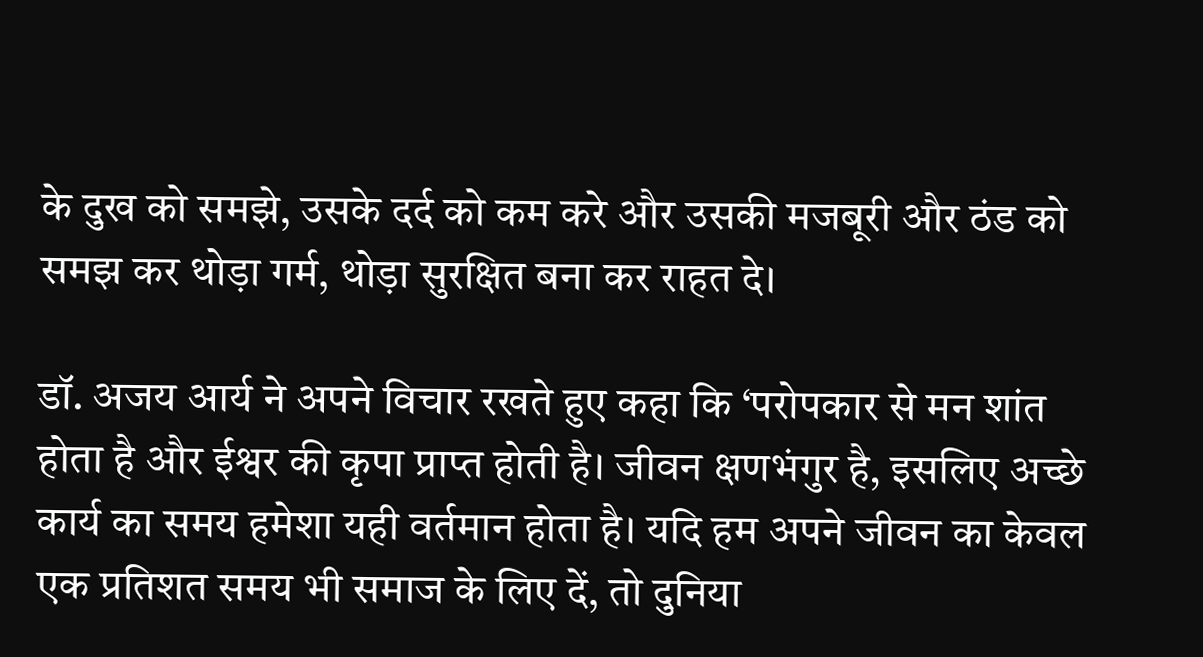के दुख को समझे, उसके दर्द को कम करे और उसकी मजबूरी और ठंड को समझ कर थोड़ा गर्म, थोड़ा सुरक्षित बना कर राहत दे।

डॉ. अजय आर्य ने अपने विचार रखते हुए कहा कि ‘परोपकार से मन शांत होता है और ईश्वर की कृपा प्राप्त होती है। जीवन क्षणभंगुर है, इसलिए अच्छे कार्य का समय हमेशा यही वर्तमान होता है। यदि हम अपने जीवन का केवल एक प्रतिशत समय भी समाज के लिए दें, तो दुनिया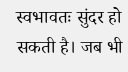स्वभावतः सुंदर हो सकती है। जब भी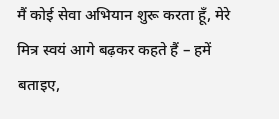मैं कोई सेवा अभियान शुरू करता हूँ, मेरे मित्र स्वयं आगे बढ़कर कहते हैं – हमें बताइए,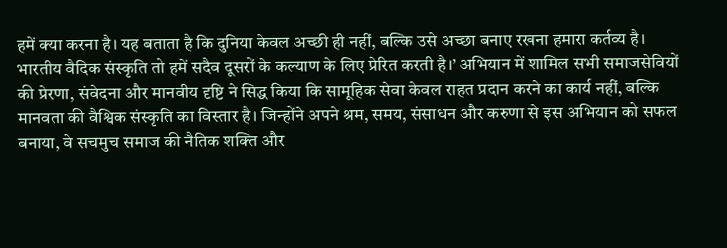हमें क्या करना है। यह बताता है कि दुनिया केवल अच्छी ही नहीं, बल्कि उसे अच्छा बनाए रखना हमारा कर्तव्य है। भारतीय वैदिक संस्कृति तो हमें सदैव दूसरों के कल्याण के लिए प्रेरित करती है।’ अभियान में शामिल सभी समाजसेवियों की प्रेरणा, संवेदना और मानवीय दृष्टि ने सिद्ध किया कि सामूहिक सेवा केवल राहत प्रदान करने का कार्य नहीं, बल्कि मानवता की वैश्विक संस्कृति का विस्तार है। जिन्होंने अपने श्रम, समय, संसाधन और करुणा से इस अभियान को सफल बनाया, वे सचमुच समाज की नैतिक शक्ति और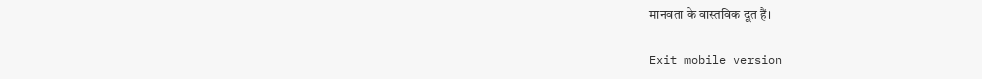मानवता के वास्तविक दूत हैं।

Exit mobile version